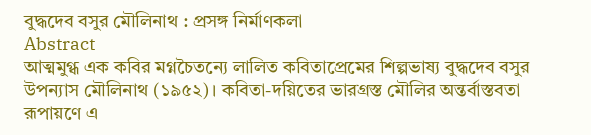বুদ্ধদেব বসুর মৌলিনাথ : প্রসঙ্গ নির্মাণকলা
Abstract
আত্মমুগ্ধ এক কবির মগ্নচৈতন্যে লালিত কবিতাপ্রেমের শিল্পভাষ্য বুদ্ধদেব বসুর উপন্যাস মৌলিনাথ (১৯৫২)। কবিতা-দয়িতের ভারগ্রস্ত মৌলির অন্তর্বাস্তবতা রূপায়ণে এ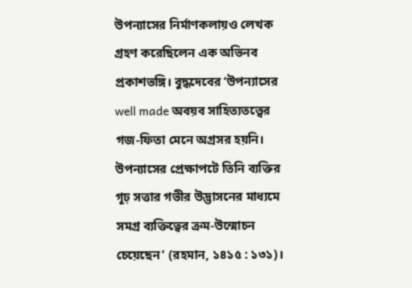উপন্যাসের নির্মাণকলায়ও লেখক গ্রহণ করেছিলেন এক অভিনব প্রকাশভঙ্গি। বুদ্ধদেবের ‘উপন্যাসের well made অবয়ব সাহিত্যতত্ত্বের গজ-ফিতা মেনে অগ্রসর হয়নি। উপন্যাসের প্রেক্ষাপটে তিনি ব্যক্তির গূঢ় সত্তার গভীর উদ্ভাসনের মাধ্যমে সমগ্র ব্যক্তিত্বের ক্রম-উন্মোচন চেয়েছেন' (রহমান, ১৪১৫ : ১৩১)।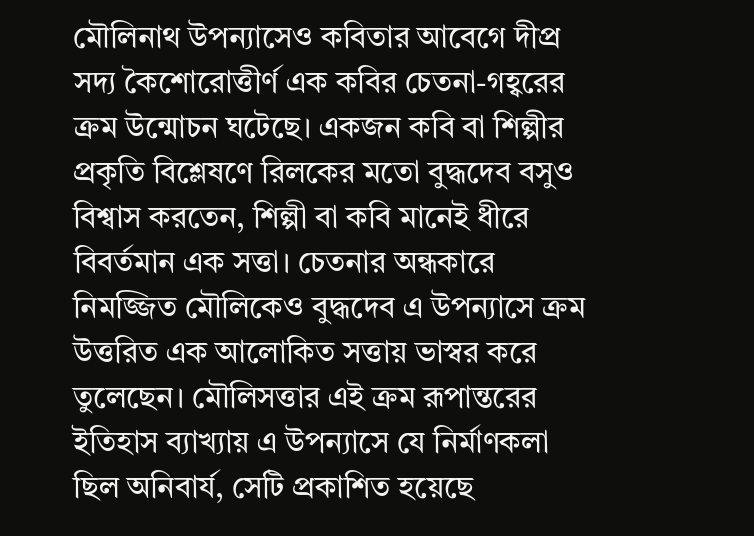মৌলিনাথ উপন্যাসেও কবিতার আবেগে দীপ্র সদ্য কৈশোরোত্তীর্ণ এক কবির চেতনা-গহ্বরের ক্রম উন্মোচন ঘটেছে। একজন কবি বা শিল্পীর প্রকৃতি বিশ্লেষণে রিলকের মতো বুদ্ধদেব বসুও বিশ্বাস করতেন, শিল্পী বা কবি মানেই ধীরে বিবর্তমান এক সত্তা। চেতনার অন্ধকারে নিমজ্জিত মৌলিকেও বুদ্ধদেব এ উপন্যাসে ক্রম উত্তরিত এক আলোকিত সত্তায় ভাস্বর করে তুলেছেন। মৌলিসত্তার এই ক্রম রূপান্তরের ইতিহাস ব্যাখ্যায় এ উপন্যাসে যে নির্মাণকলা ছিল অনিবার্য, সেটি প্রকাশিত হয়েছে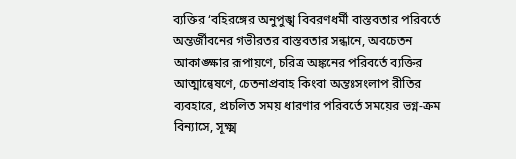ব্যক্তির ‘বহিরঙ্গের অনুপুঙ্খ বিবরণধর্মী বাস্তবতার পরিবর্তে অন্তর্জীবনের গভীরতর বাস্তবতার সন্ধানে, অবচেতন আকাঙ্ক্ষার রূপায়ণে, চরিত্র অঙ্কনের পরিবর্তে ব্যক্তির আত্মান্বেষণে, চেতনাপ্রবাহ কিংবা অন্তঃসংলাপ রীতির ব্যবহারে, প্রচলিত সময় ধারণার পরিবর্তে সময়ের ভগ্ন-ক্রম বিন্যাসে, সূক্ষ্ম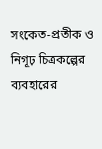সংকেত-প্রতীক ও নিগূঢ় চিত্রকল্পের ব্যবহারের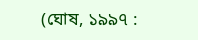(ঘোষ, ১৯৯৭ :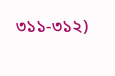৩১১-৩১২)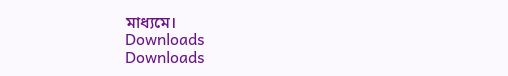মাধ্যমে।
Downloads
Downloads